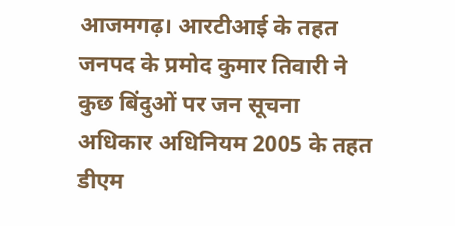आजमगढ़। आरटीआई के तहत जनपद के प्रमोद कुमार तिवारी ने कुछ बिंदुओं पर जन सूचना अधिकार अधिनियम 2005 के तहत डीएम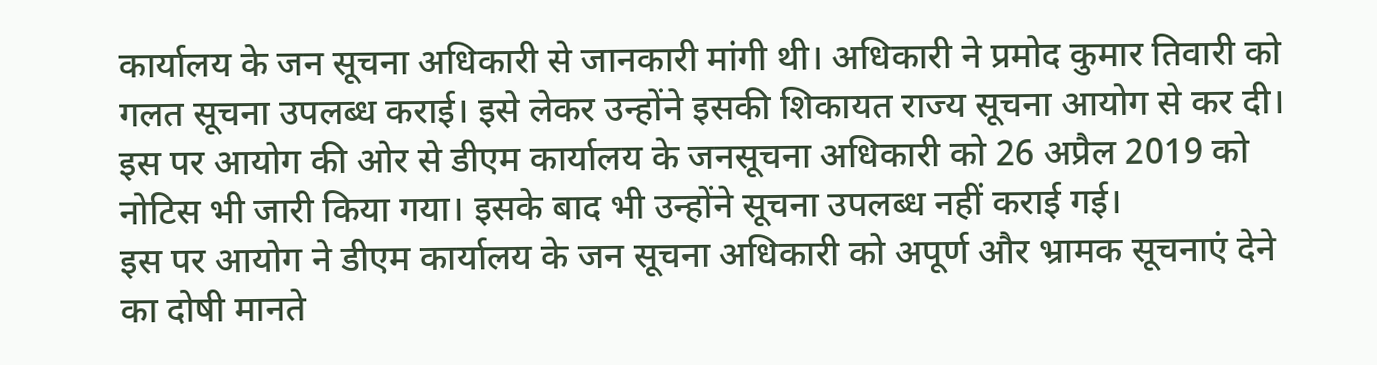कार्यालय के जन सूचना अधिकारी से जानकारी मांगी थी। अधिकारी ने प्रमोद कुमार तिवारी को गलत सूचना उपलब्ध कराई। इसे लेकर उन्होंने इसकी शिकायत राज्य सूचना आयोग से कर दी। इस पर आयोग की ओर से डीएम कार्यालय के जनसूचना अधिकारी को 26 अप्रैल 2019 को नोटिस भी जारी किया गया। इसके बाद भी उन्होंने सूचना उपलब्ध नहीं कराई गई।
इस पर आयोग ने डीएम कार्यालय के जन सूचना अधिकारी को अपूर्ण और भ्रामक सूचनाएं देने का दोषी मानते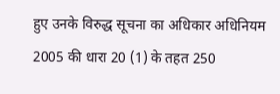हुए उनके विरुद्ध सूचना का अधिकार अधिनियम 2005 की धारा 20 (1) के तहत 250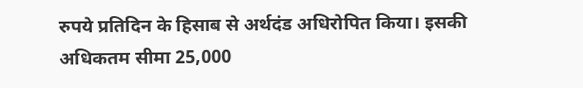रुपये प्रतिदिन के हिसाब से अर्थदंड अधिरोपित किया। इसकी अधिकतम सीमा 25,000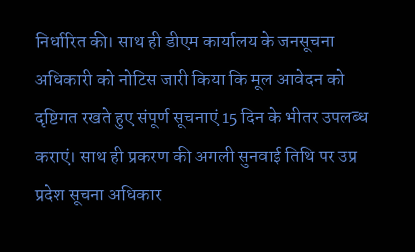निर्धारित की। साथ ही डीएम कार्यालय के जनसूचना अधिकारी को नोटिस जारी किया कि मूल आवेदन को दृष्टिगत रखते हुए संपूर्ण सूचनाएं 15 दिन के भीतर उपलब्ध कराएं। साथ ही प्रकरण की अगली सुनवाई तिथि पर उप्र प्रदेश सूचना अधिकार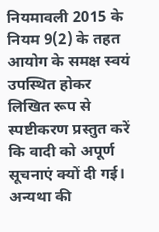नियमावली 2015 के नियम 9(2) के तहत आयोग के समक्ष स्वयं उपस्थित होकर लिखित रूप से स्पष्टीकरण प्रस्तुत करें कि वादी को अपूर्ण सूचनाएं क्यों दी गई। अन्यथा की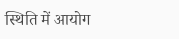स्थिति में आयोग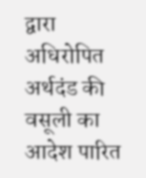द्वारा अधिरोपित अर्थदंड की वसूली का आदेश पारित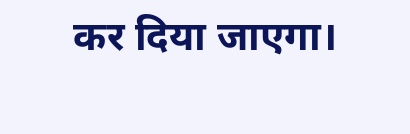कर दिया जाएगा।